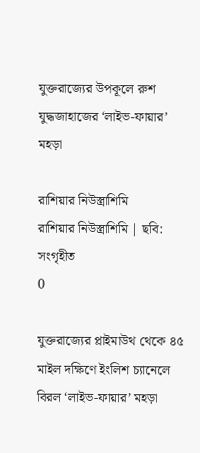যুক্তরাজ্যের উপকূলে রুশ যুদ্ধজাহাজের ‘লাইভ-ফায়ার’ মহড়া

রাশিয়ার নিউস্ত্রাশিমি
রাশিয়ার নিউস্ত্রাশিমি | ছবি: সংগৃহীত
0

যুক্তরাজ্যের প্লাইমাউথ থেকে ৪৫ মাইল দক্ষিণে ইংলিশ চ্যানেলে বিরল ‘লাইভ-ফায়ার’ মহড়া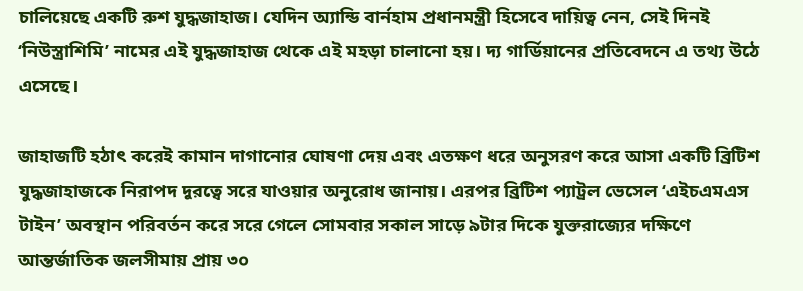চালিয়েছে একটি রুশ যুদ্ধজাহাজ। যেদিন অ্যান্ডি বার্নহাম প্রধানমন্ত্রী হিসেবে দায়িত্ব নেন, সেই দিনই ‘নিউস্ত্রাশিমি’ নামের এই যুদ্ধজাহাজ থেকে এই মহড়া চালানো হয়। দ্য গার্ডিয়ানের প্রতিবেদনে এ তথ্য উঠে এসেছে।

জাহাজটি হঠাৎ করেই কামান দাগানোর ঘোষণা দেয় এবং এতক্ষণ ধরে অনুসরণ করে আসা একটি ব্রিটিশ যুদ্ধজাহাজকে নিরাপদ দূরত্বে সরে যাওয়ার অনুরোধ জানায়। এরপর ব্রিটিশ প্যাট্রল ভেসেল ‘এইচএমএস টাইন’ অবস্থান পরিবর্তন করে সরে গেলে সোমবার সকাল সাড়ে ৯টার দিকে যুক্তরাজ্যের দক্ষিণে আন্তর্জাতিক জলসীমায় প্রায় ৩০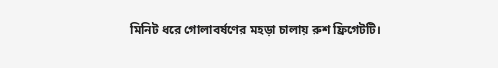মিনিট ধরে গোলাবর্ষণের মহড়া চালায় রুশ ফ্রিগেটটি।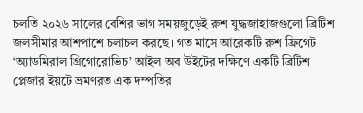চলতি ২০২৬ সালের বেশির ভাগ সময়জুড়েই রুশ যুদ্ধজাহাজগুলো ব্রিটিশ জলসীমার আশপাশে চলাচল করছে। গত মাসে আরেকটি রুশ ফ্রিগেট ‘অ্যাডমিরাল গ্রিগোরোভিচ’ আইল অব উইটের দক্ষিণে একটি ব্রিটিশ প্লেজার ইয়টে ভ্রমণরত এক দম্পতির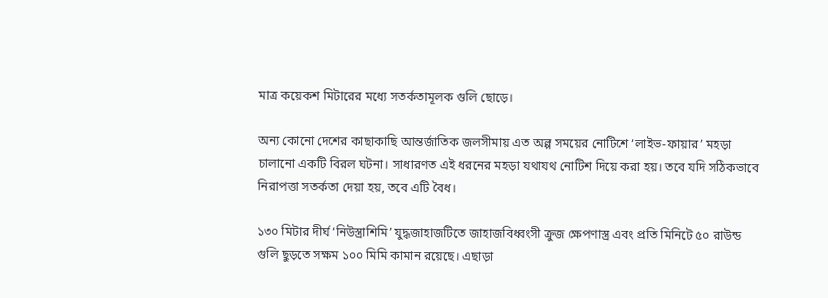মাত্র কয়েকশ মিটারের মধ্যে সতর্কতামূলক গুলি ছোড়ে।

অন্য কোনো দেশের কাছাকাছি আন্তর্জাতিক জলসীমায় এত অল্প সময়ের নোটিশে ‘লাইভ-ফায়ার’ মহড়া চালানো একটি বিরল ঘটনা। সাধারণত এই ধরনের মহড়া যথাযথ নোটিশ দিয়ে করা হয়। তবে যদি সঠিকভাবে নিরাপত্তা সতর্কতা দেয়া হয়, তবে এটি বৈধ।

১৩০ মিটার দীর্ঘ ‘নিউস্ত্রাশিমি’ যুদ্ধজাহাজটিতে জাহাজবিধ্বংসী ক্রুজ ক্ষেপণাস্ত্র এবং প্রতি মিনিটে ৫০ রাউন্ড গুলি ছুড়তে সক্ষম ১০০ মিমি কামান রয়েছে। এছাড়া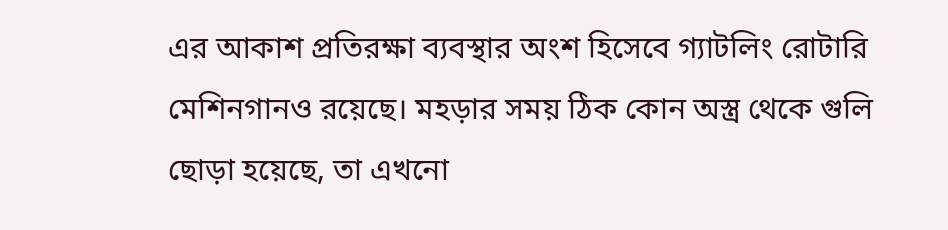এর আকাশ প্রতিরক্ষা ব্যবস্থার অংশ হিসেবে গ্যাটলিং রোটারি মেশিনগানও রয়েছে। মহড়ার সময় ঠিক কোন অস্ত্র থেকে গুলি ছোড়া হয়েছে, তা এখনো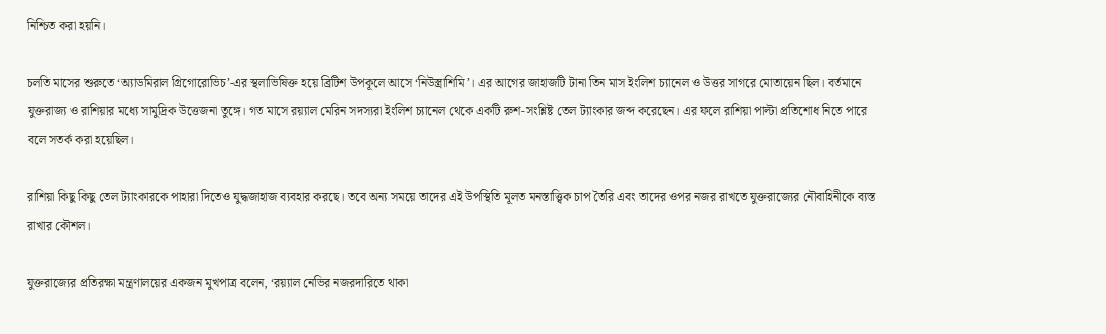নিশ্চিত করা হয়নি।

চলতি মাসের শুরুতে ‘অ্যাডমিরাল গ্রিগোরোভিচ’-এর স্থলাভিষিক্ত হয়ে ব্রিটিশ উপকূলে আসে ‘নিউস্ত্রাশিমি’। এর আগের জাহাজটি টানা তিন মাস ইংলিশ চ্যানেল ও উত্তর সাগরে মোতায়েন ছিল। বর্তমানে যুক্তরাজ্য ও রাশিয়ার মধ্যে সামুদ্রিক উত্তেজনা তুঙ্গে। গত মাসে রয়্যাল মেরিন সদস্যরা ইংলিশ চ্যানেল থেকে একটি রুশ-সংশ্লিষ্ট তেল ট্যাংকার জব্দ করেছেন। এর ফলে রাশিয়া পাল্টা প্রতিশোধ নিতে পারে বলে সতর্ক করা হয়েছিল।

রাশিয়া কিছু কিছু তেল ট্যাংকারকে পাহারা দিতেও যুদ্ধজাহাজ ব্যবহার করছে। তবে অন্য সময়ে তাদের এই উপস্থিতি মূলত মনস্তাত্ত্বিক চাপ তৈরি এবং তাদের ওপর নজর রাখতে যুক্তরাজ্যের নৌবাহিনীকে ব্যস্ত রাখার কৌশল।

যুক্তরাজ্যের প্রতিরক্ষা মন্ত্রণালয়ের একজন মুখপাত্র বলেন, ‘রয়্যাল নেভির নজরদারিতে থাকা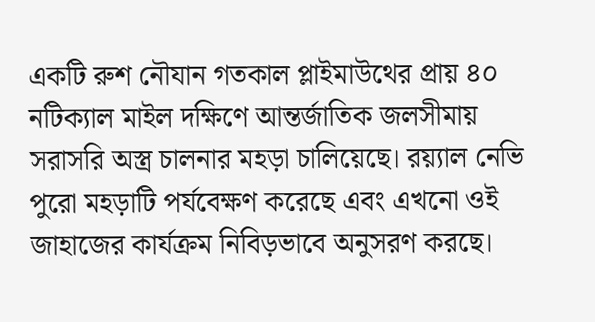একটি রুশ নৌযান গতকাল প্লাইমাউথের প্রায় ৪০ নটিক্যাল মাইল দক্ষিণে আন্তর্জাতিক জলসীমায় সরাসরি অস্ত্র চালনার মহড়া চালিয়েছে। রয়্যাল নেভি পুরো মহড়াটি পর্যবেক্ষণ করেছে এবং এখনো ওই জাহাজের কার্যক্রম নিবিড়ভাবে অনুসরণ করছে।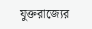যুক্তরাজ্যের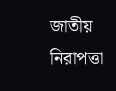জাতীয় নিরাপত্তা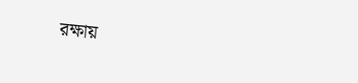রক্ষায়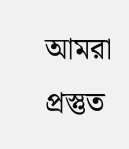আমরা প্রস্তুত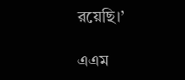রয়েছি।’

এএম